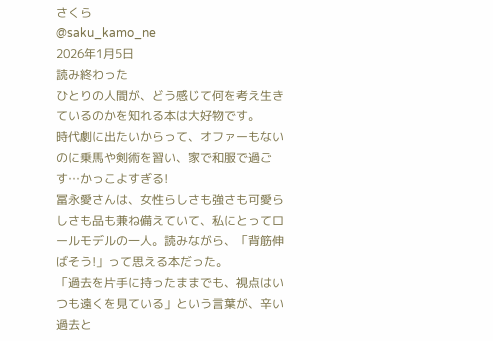さくら
@saku_kamo_ne
2026年1月5日
読み終わった
ひとりの人間が、どう感じて何を考え生きているのかを知れる本は大好物です。
時代劇に出たいからって、オファーもないのに乗馬や剣術を習い、家で和服で過ごす…かっこよすぎる!
冨永愛さんは、女性らしさも強さも可愛らしさも品も兼ね備えていて、私にとってロールモデルの一人。読みながら、「背筋伸ばそう!」って思える本だった。
「過去を片手に持ったままでも、視点はいつも遠くを見ている」という言葉が、辛い過去と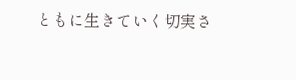ともに生きていく切実さ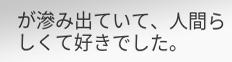が滲み出ていて、人間らしくて好きでした。